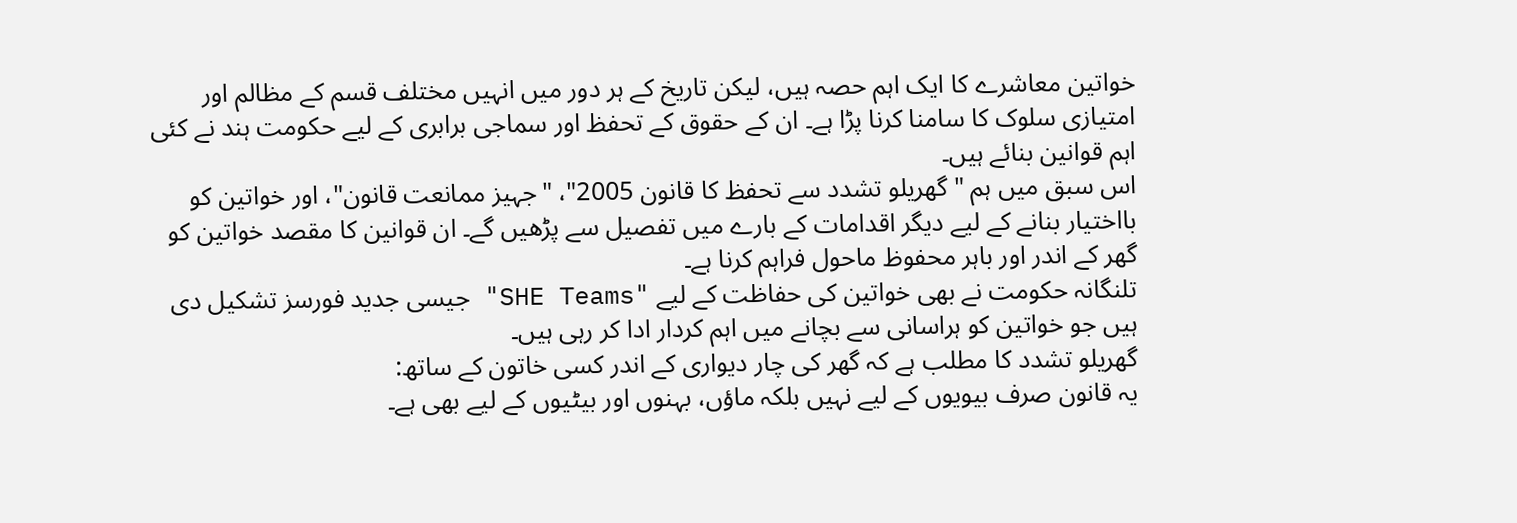خواتین معاشرے کا ایک اہم حصہ ہیں، لیکن تاریخ کے ہر دور میں انہیں مختلف قسم کے مظالم اور امتیازی سلوک کا سامنا کرنا پڑا ہے۔ ان کے حقوق کے تحفظ اور سماجی برابری کے لیے حکومت ہند نے کئی اہم قوانین بنائے ہیں۔
اس سبق میں ہم "گھریلو تشدد سے تحفظ کا قانون 2005"، "جہیز ممانعت قانون"، اور خواتین کو بااختیار بنانے کے لیے دیگر اقدامات کے بارے میں تفصیل سے پڑھیں گے۔ ان قوانین کا مقصد خواتین کو گھر کے اندر اور باہر محفوظ ماحول فراہم کرنا ہے۔
تلنگانہ حکومت نے بھی خواتین کی حفاظت کے لیے "SHE Teams" جیسی جدید فورسز تشکیل دی ہیں جو خواتین کو ہراسانی سے بچانے میں اہم کردار ادا کر رہی ہیں۔
گھریلو تشدد کا مطلب ہے کہ گھر کی چار دیواری کے اندر کسی خاتون کے ساتھ:
یہ قانون صرف بیویوں کے لیے نہیں بلکہ ماؤں، بہنوں اور بیٹیوں کے لیے بھی ہے۔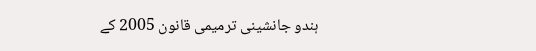ہندو جانشینی ترمیمی قانون 2005 کے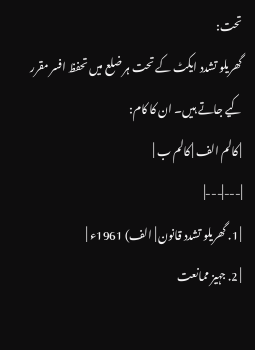تحت:
گھریلو تشدد ایکٹ کے تحت ہر ضلع میں تحفظ افسر مقرر کیے جاتے ہیں۔ ان کا کام:
| کالم الف | کالم ب |
|---|---|
| 1. گھریلو تشدد قانون | الف) 1961ء |
| 2. جہیز ممانعت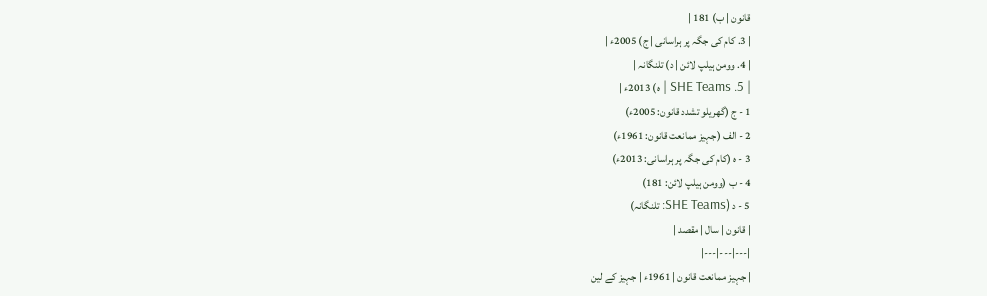قانون | ب) 181 |
| 3. کام کی جگہ پر ہراسانی | ج) 2005ء |
| 4. وومن ہیلپ لائن | د) تلنگانہ |
| 5. SHE Teams | ہ) 2013ء |
1 - ج (گھریلو تشدد قانون: 2005ء)
2 - الف (جہیز ممانعت قانون: 1961ء)
3 - ہ (کام کی جگہ پر ہراسانی: 2013ء)
4 - ب (وومن ہیلپ لائن: 181)
5 - د (SHE Teams: تلنگانہ)
| قانون | سال | مقصد |
|---|---|---|
| جہیز ممانعت قانون | 1961ء | جہیز کے لین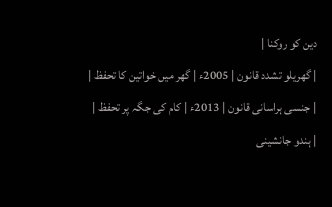دین کو روکنا |
| گھریلو تشدد قانون | 2005ء | گھر میں خواتین کا تحفظ |
| جنسی ہراسانی قانون | 2013ء | کام کی جگہ پر تحفظ |
| ہندو جانشینی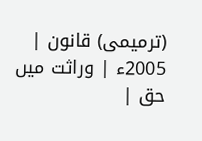(ترمیمی) قانون | 2005ء | وراثت میں حق |